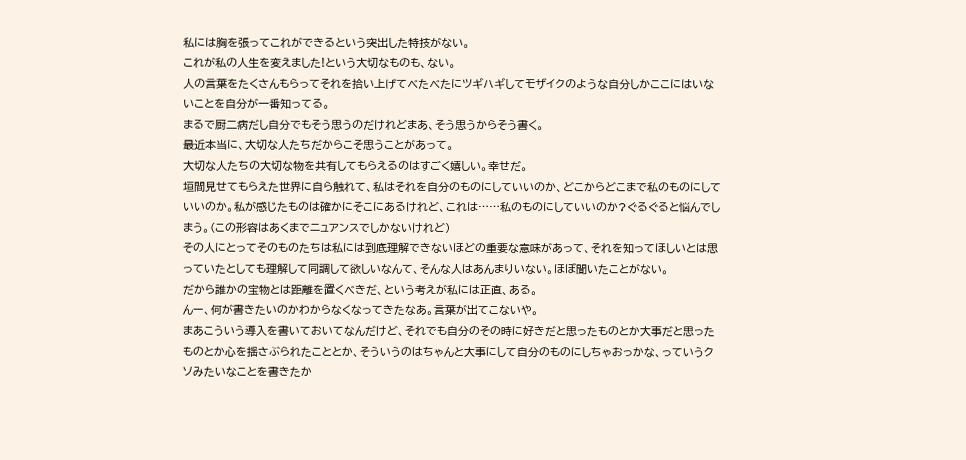私には胸を張ってこれができるという突出した特技がない。
これが私の人生を変えました!という大切なものも、ない。
人の言葉をたくさんもらってそれを拾い上げてべたべたにツギハギしてモザイクのような自分しかここにはいないことを自分が一番知ってる。
まるで厨二病だし自分でもそう思うのだけれどまあ、そう思うからそう書く。
最近本当に、大切な人たちだからこそ思うことがあって。
大切な人たちの大切な物を共有してもらえるのはすごく嬉しい。幸せだ。
垣間見せてもらえた世界に自ら触れて、私はそれを自分のものにしていいのか、どこからどこまで私のものにしていいのか。私が感じたものは確かにそこにあるけれど、これは……私のものにしていいのか?ぐるぐると悩んでしまう。(この形容はあくまでニュアンスでしかないけれど)
その人にとってそのものたちは私には到底理解できないほどの重要な意味があって、それを知ってほしいとは思っていたとしても理解して同調して欲しいなんて、そんな人はあんまりいない。ほぼ聞いたことがない。
だから誰かの宝物とは距離を置くべきだ、という考えが私には正直、ある。
んー、何が書きたいのかわからなくなってきたなあ。言葉が出てこないや。
まあこういう導入を書いておいてなんだけど、それでも自分のその時に好きだと思ったものとか大事だと思ったものとか心を揺さぶられたこととか、そういうのはちゃんと大事にして自分のものにしちゃおっかな、っていうクソみたいなことを書きたか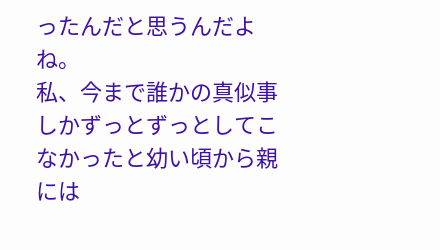ったんだと思うんだよね。
私、今まで誰かの真似事しかずっとずっとしてこなかったと幼い頃から親には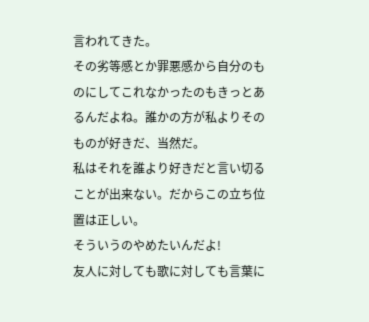言われてきた。
その劣等感とか罪悪感から自分のものにしてこれなかったのもきっとあるんだよね。誰かの方が私よりそのものが好きだ、当然だ。
私はそれを誰より好きだと言い切ることが出来ない。だからこの立ち位置は正しい。
そういうのやめたいんだよ!
友人に対しても歌に対しても言葉に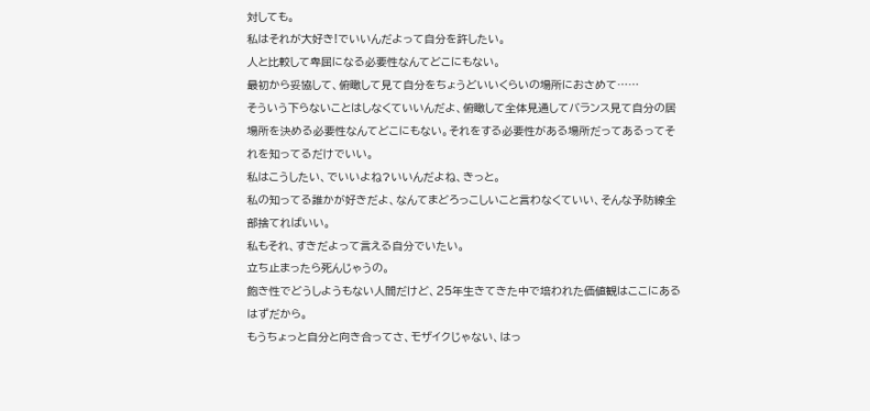対しても。
私はそれが大好き!でいいんだよって自分を許したい。
人と比較して卑屈になる必要性なんてどこにもない。
最初から妥協して、俯瞰して見て自分をちょうどいいくらいの場所におさめて……
そういう下らないことはしなくていいんだよ、俯瞰して全体見通してバランス見て自分の居場所を決める必要性なんてどこにもない。それをする必要性がある場所だってあるってそれを知ってるだけでいい。
私はこうしたい、でいいよね?いいんだよね、きっと。
私の知ってる誰かが好きだよ、なんてまどろっこしいこと言わなくていい、そんな予防線全部捨てればいい。
私もそれ、すきだよって言える自分でいたい。
立ち止まったら死んじゃうの。
飽き性でどうしようもない人間だけど、25年生きてきた中で培われた価値観はここにあるはずだから。
もうちょっと自分と向き合ってさ、モザイクじゃない、はっ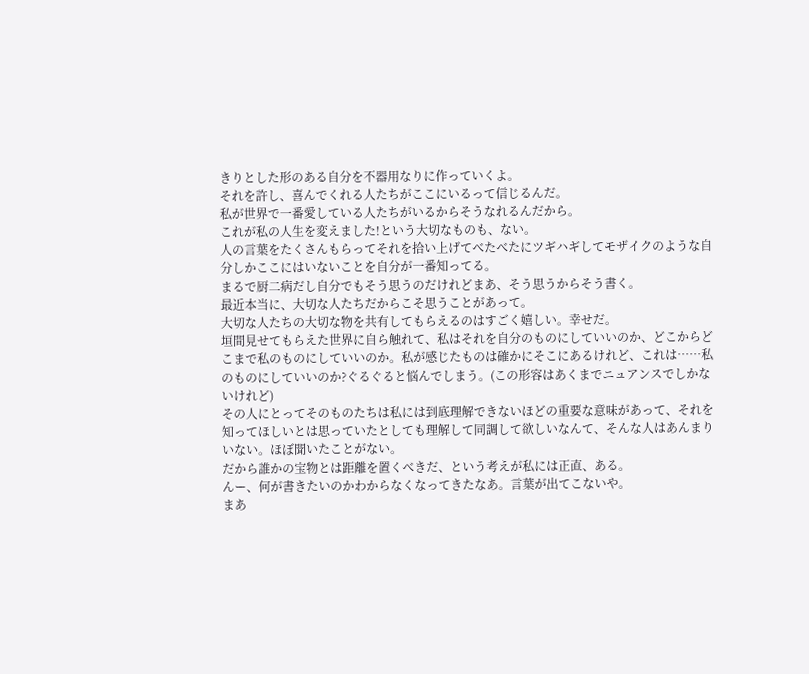きりとした形のある自分を不器用なりに作っていくよ。
それを許し、喜んでくれる人たちがここにいるって信じるんだ。
私が世界で一番愛している人たちがいるからそうなれるんだから。
これが私の人生を変えました!という大切なものも、ない。
人の言葉をたくさんもらってそれを拾い上げてべたべたにツギハギしてモザイクのような自分しかここにはいないことを自分が一番知ってる。
まるで厨二病だし自分でもそう思うのだけれどまあ、そう思うからそう書く。
最近本当に、大切な人たちだからこそ思うことがあって。
大切な人たちの大切な物を共有してもらえるのはすごく嬉しい。幸せだ。
垣間見せてもらえた世界に自ら触れて、私はそれを自分のものにしていいのか、どこからどこまで私のものにしていいのか。私が感じたものは確かにそこにあるけれど、これは……私のものにしていいのか?ぐるぐると悩んでしまう。(この形容はあくまでニュアンスでしかないけれど)
その人にとってそのものたちは私には到底理解できないほどの重要な意味があって、それを知ってほしいとは思っていたとしても理解して同調して欲しいなんて、そんな人はあんまりいない。ほぼ聞いたことがない。
だから誰かの宝物とは距離を置くべきだ、という考えが私には正直、ある。
んー、何が書きたいのかわからなくなってきたなあ。言葉が出てこないや。
まあ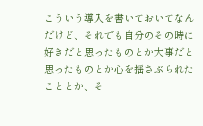こういう導入を書いておいてなんだけど、それでも自分のその時に好きだと思ったものとか大事だと思ったものとか心を揺さぶられたこととか、そ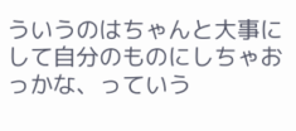ういうのはちゃんと大事にして自分のものにしちゃおっかな、っていう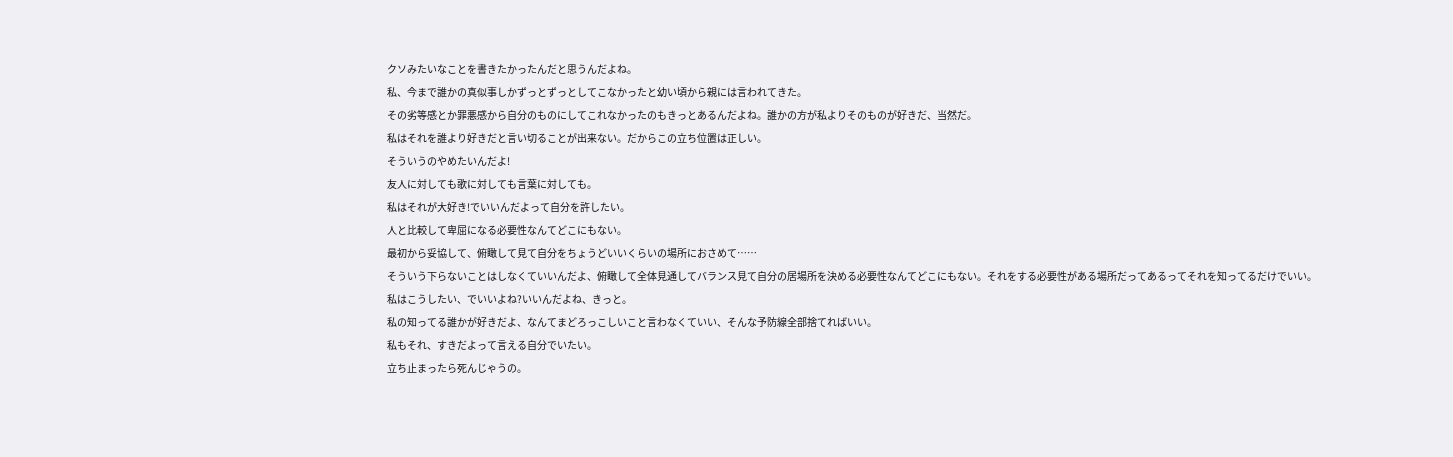クソみたいなことを書きたかったんだと思うんだよね。
私、今まで誰かの真似事しかずっとずっとしてこなかったと幼い頃から親には言われてきた。
その劣等感とか罪悪感から自分のものにしてこれなかったのもきっとあるんだよね。誰かの方が私よりそのものが好きだ、当然だ。
私はそれを誰より好きだと言い切ることが出来ない。だからこの立ち位置は正しい。
そういうのやめたいんだよ!
友人に対しても歌に対しても言葉に対しても。
私はそれが大好き!でいいんだよって自分を許したい。
人と比較して卑屈になる必要性なんてどこにもない。
最初から妥協して、俯瞰して見て自分をちょうどいいくらいの場所におさめて……
そういう下らないことはしなくていいんだよ、俯瞰して全体見通してバランス見て自分の居場所を決める必要性なんてどこにもない。それをする必要性がある場所だってあるってそれを知ってるだけでいい。
私はこうしたい、でいいよね?いいんだよね、きっと。
私の知ってる誰かが好きだよ、なんてまどろっこしいこと言わなくていい、そんな予防線全部捨てればいい。
私もそれ、すきだよって言える自分でいたい。
立ち止まったら死んじゃうの。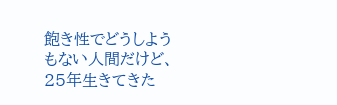飽き性でどうしようもない人間だけど、25年生きてきた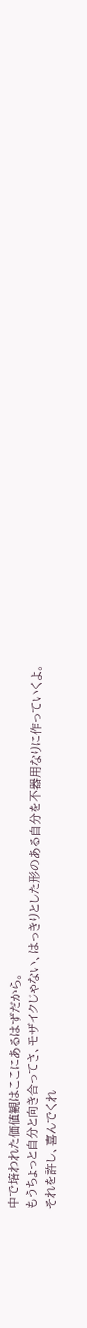中で培われた価値観はここにあるはずだから。
もうちょっと自分と向き合ってさ、モザイクじゃない、はっきりとした形のある自分を不器用なりに作っていくよ。
それを許し、喜んでくれ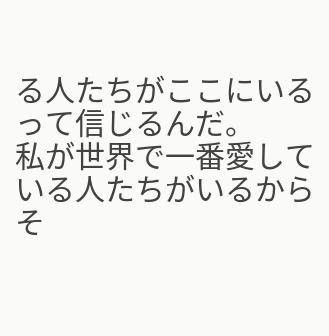る人たちがここにいるって信じるんだ。
私が世界で一番愛している人たちがいるからそ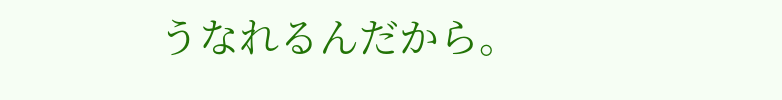うなれるんだから。